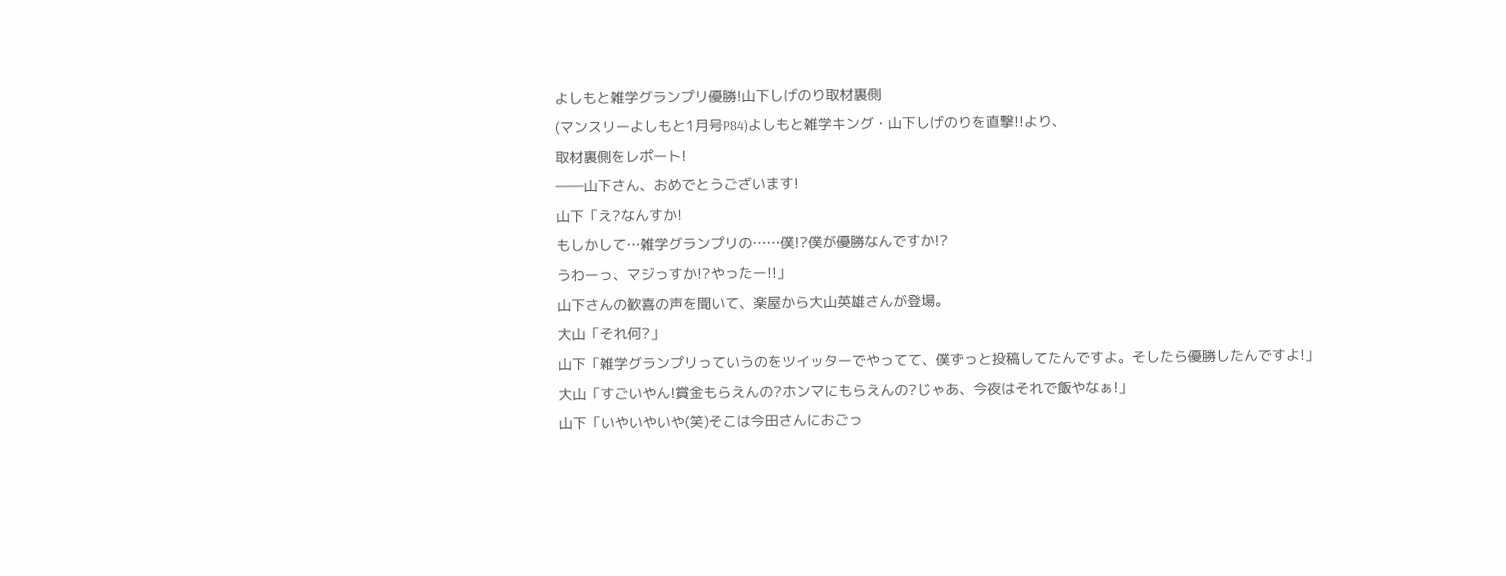よしもと雑学グランプリ優勝!山下しげのり取材裏側
(マンスリーよしもと1月号P84)よしもと雑学キング・山下しげのりを直撃!!より、
取材裏側をレポート!
――山下さん、おめでとうございます!
山下「え?なんすか!
もしかして…雑学グランプリの……僕!?僕が優勝なんですか!?
うわーっ、マジっすか!?やったー!!」
山下さんの歓喜の声を聞いて、楽屋から大山英雄さんが登場。
大山「それ何?」
山下「雑学グランプリっていうのをツイッターでやってて、僕ずっと投稿してたんですよ。そしたら優勝したんですよ!」
大山「すごいやん!賞金もらえんの?ホンマにもらえんの?じゃあ、今夜はそれで飯やなぁ!」
山下「いやいやいや(笑)そこは今田さんにおごっ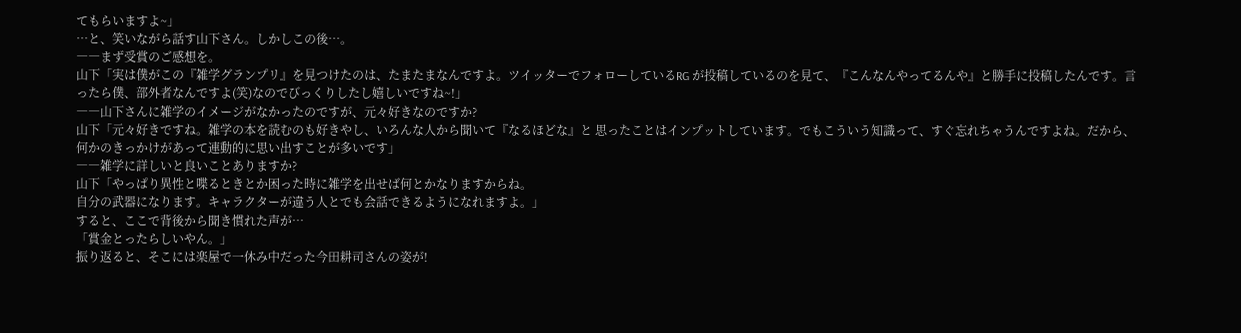てもらいますよ~」
…と、笑いながら話す山下さん。しかしこの後…。
――まず受賞のご感想を。
山下「実は僕がこの『雑学グランプリ』を見つけたのは、たまたまなんですよ。ツイッターでフォローしているRG が投稿しているのを見て、『こんなんやってるんや』と勝手に投稿したんです。言ったら僕、部外者なんですよ(笑)なのでびっくりしたし嬉しいですね~!」
――山下さんに雑学のイメージがなかったのですが、元々好きなのですか?
山下「元々好きですね。雑学の本を読むのも好きやし、いろんな人から聞いて『なるほどな』と 思ったことはインプットしています。でもこういう知識って、すぐ忘れちゃうんですよね。だから、何かのきっかけがあって連動的に思い出すことが多いです」
――雑学に詳しいと良いことありますか?
山下「やっぱり異性と喋るときとか困った時に雑学を出せば何とかなりますからね。
自分の武器になります。キャラクターが違う人とでも会話できるようになれますよ。」
すると、ここで背後から聞き慣れた声が…
「賞金とったらしいやん。」
振り返ると、そこには楽屋で一休み中だった今田耕司さんの姿が!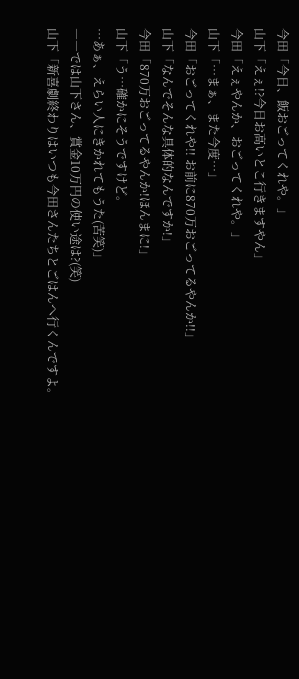今田「今日、飯おごってくれや。」
山下「えぇ!?今日お高いとこ行きますやん」
今田「えぇやんか、おごってくれや。」
山下「…まぁ、また今度…」
今田「おごってくれや!! お前に870万おごってるやんか!!」
山下「なんでそんな具体的なんですか!」
今田「870万おごってるやんか!ほんまに!」
山下「う…確かにそうですけど。
…あぁ、えらい人にきかれてもうた(苦笑)」
――では山下さん、賞金10万円の使い途は?(笑)
山下「新喜劇終わりはいつも今田さんたちとごはんへ行くんですよ。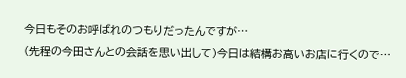今日もそのお呼ばれのつもりだったんですが…
(先程の今田さんとの会話を思い出して)今日は結構お高いお店に行くので…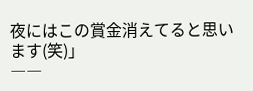夜にはこの賞金消えてると思います(笑)」
――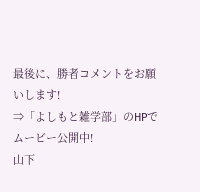最後に、勝者コメントをお願いします!
⇒「よしもと雑学部」のHPでムービー公開中!
山下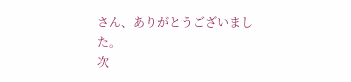さん、ありがとうございました。
次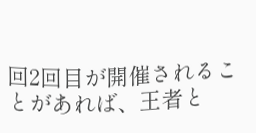回2回目が開催されることがあれば、王者と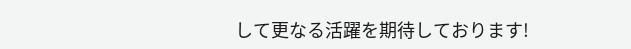して更なる活躍を期待しております!